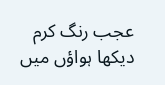عجب رنگ کرم دیکھا ہواؤں میں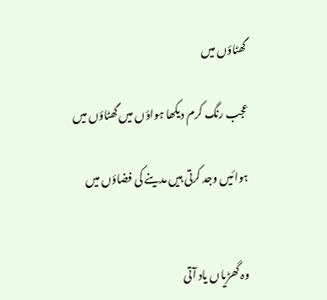گھٹاؤں میں

عجب رنگ کرم دیکھا ہواؤں میں گھٹاؤں میں

ہوائیں وجد کرتی ہیں مدینے کی فضاؤں میں


وہ گھڑیاں یاد آتی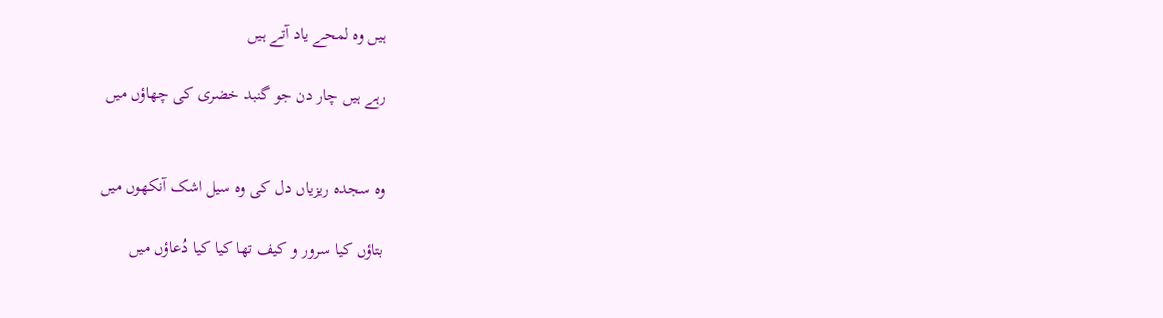ہیں وہ لمحے یاد آتے ہیں

رہے ہیں چار دن جو گنبد خضری کی چھاؤں میں


وہ سجدہ ریزیاں دل کی وہ سیل اشک آنکھوں میں

بتاؤں کیا سرور و کیف تھا کیا کیا دُعاؤں میں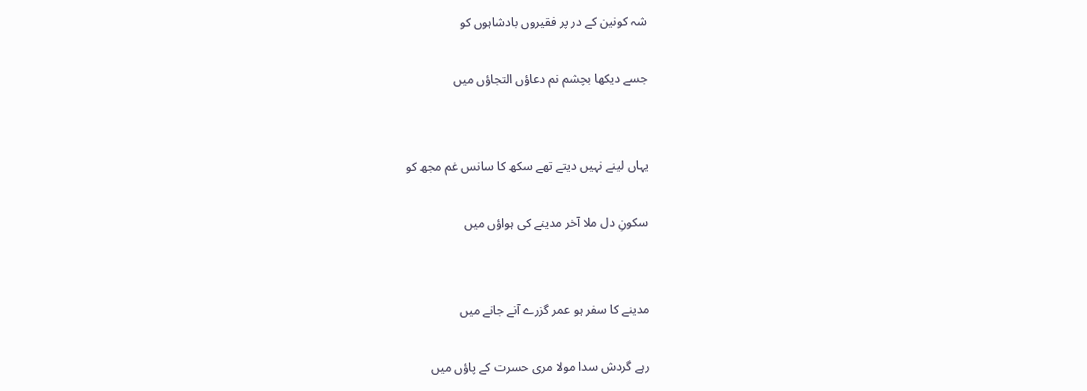شہ کونین کے در پر فقیروں بادشاہوں کو

جسے دیکھا بچشم نم دعاؤں التجاؤں میں


یہاں لینے نہیں دیتے تھے سکھ کا سانس غم مجھ کو

سکونِ دل ملا آخر مدینے کی ہواؤں میں


مدینے کا سفر ہو عمر گزرے آنے جانے میں

رہے گردش سدا مولا مری حسرت کے پاؤں میں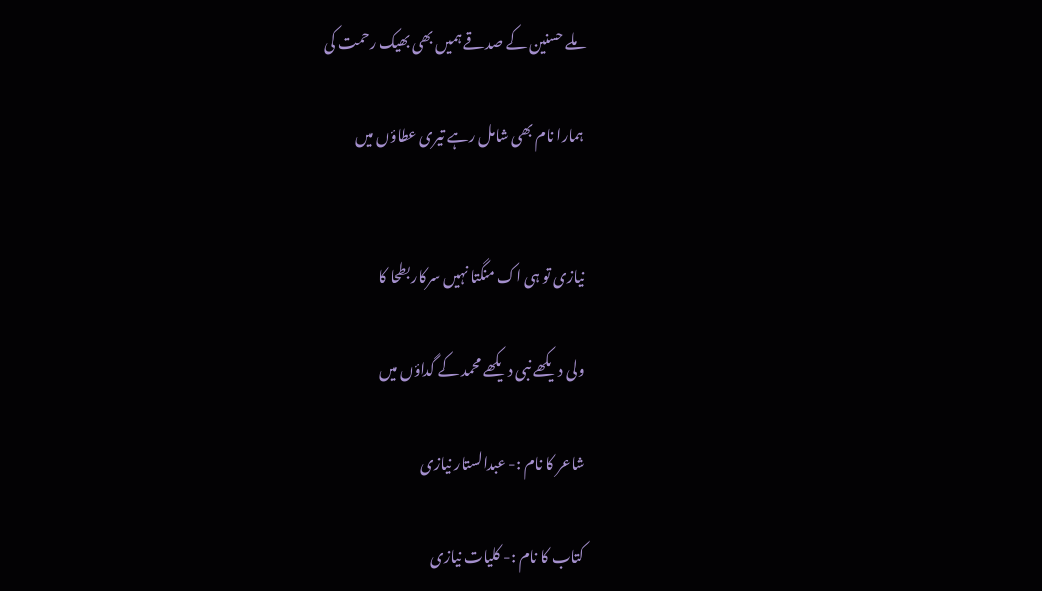ملے حسنین کے صدقے ہمیں بھی بھیک رحمت کی

ہمارا نام بھی شامل رہے تیری عطاؤں میں


نیازی تو ہی اک منگتا نہیں سرکار بطحا کا

ولی دیکھے نبی دیکھے محمد کے گداؤں میں

شاعر کا نام :- عبدالستار نیازی

کتاب کا نام :- کلیات نیازی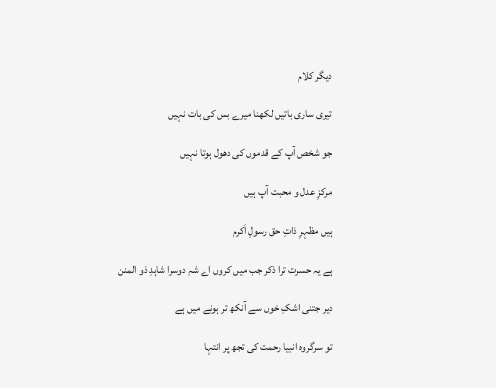دیگر کلام

تیری ساری باتیں لکھنا میرے بس کی بات نہیں

جو شخص آپ کے قدموں کی دھول ہوتا نہیں

مرکزِ عدل و محبت آپ ہیں

ہیں مظہرِ ذاتِ حق رسولِ اَکرم

ہے یہ حسرت ترا ذکر جب میں کروں اے شہِ دوسرا شاہدِ ذو المنن

دیر جتنی اشکِ خوں سے آنکھ تر ہونے میں ہے

تو سرگروه انبیا رحمت کی تجھ پر انتہا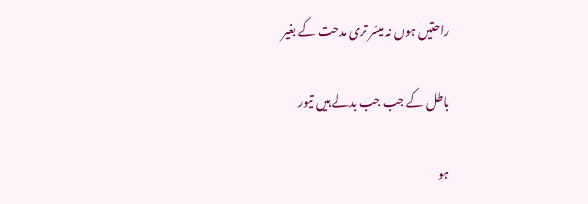راحتیں ہوں نہ میسّر تری مدحت کے بغیر

باطل کے جب جب بدلے ہیں تیور

ہو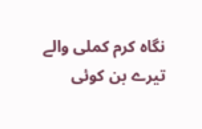نگاہ کرم کملی والے تیرے بن کوئی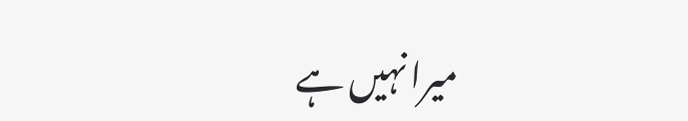میرا نہیں ہے